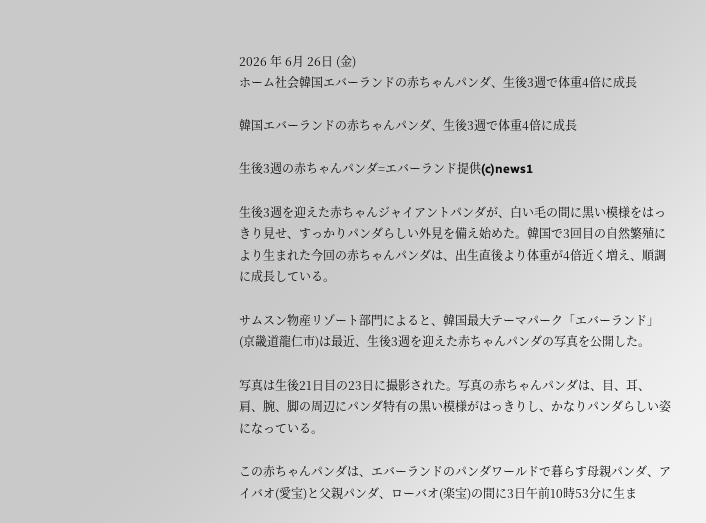2026 年 6月 26日 (金)
ホーム社会韓国エバーランドの赤ちゃんパンダ、生後3週で体重4倍に成長

韓国エバーランドの赤ちゃんパンダ、生後3週で体重4倍に成長

生後3週の赤ちゃんパンダ=エバーランド提供(c)news1

生後3週を迎えた赤ちゃんジャイアントパンダが、白い毛の間に黒い模様をはっきり見せ、すっかりパンダらしい外見を備え始めた。韓国で3回目の自然繁殖により生まれた今回の赤ちゃんパンダは、出生直後より体重が4倍近く増え、順調に成長している。

サムスン物産リゾート部門によると、韓国最大テーマパーク「エバーランド」(京畿道龍仁市)は最近、生後3週を迎えた赤ちゃんパンダの写真を公開した。

写真は生後21日目の23日に撮影された。写真の赤ちゃんパンダは、目、耳、肩、腕、脚の周辺にパンダ特有の黒い模様がはっきりし、かなりパンダらしい姿になっている。

この赤ちゃんパンダは、エバーランドのパンダワールドで暮らす母親パンダ、アイバオ(愛宝)と父親パンダ、ローバオ(楽宝)の間に3日午前10時53分に生ま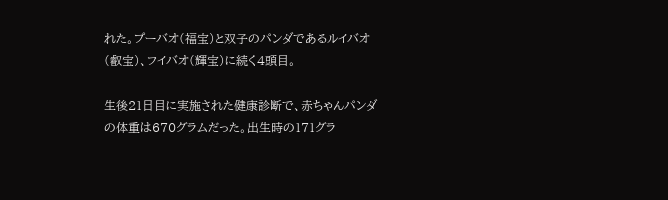れた。プーバオ(福宝)と双子のパンダであるルイバオ(叡宝)、フイバオ(輝宝)に続く4頭目。

生後21日目に実施された健康診断で、赤ちゃんパンダの体重は670グラムだった。出生時の171グラ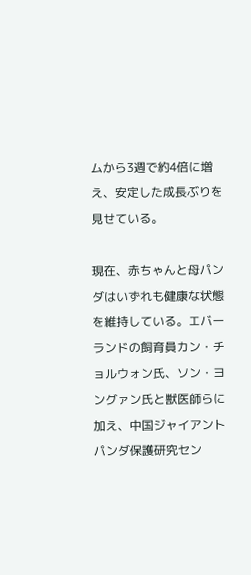ムから3週で約4倍に増え、安定した成長ぶりを見せている。

現在、赤ちゃんと母パンダはいずれも健康な状態を維持している。エバーランドの飼育員カン・チョルウォン氏、ソン・ヨングァン氏と獣医師らに加え、中国ジャイアントパンダ保護研究セン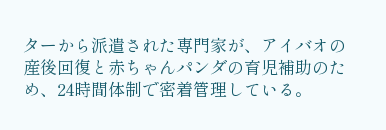ターから派遣された専門家が、アイバオの産後回復と赤ちゃんパンダの育児補助のため、24時間体制で密着管理している。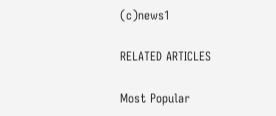(c)news1

RELATED ARTICLES

Most Popular